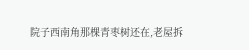院子西南角那棵青枣树还在,老屋拆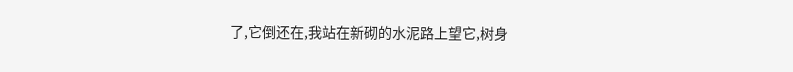了,它倒还在,我站在新砌的水泥路上望它,树身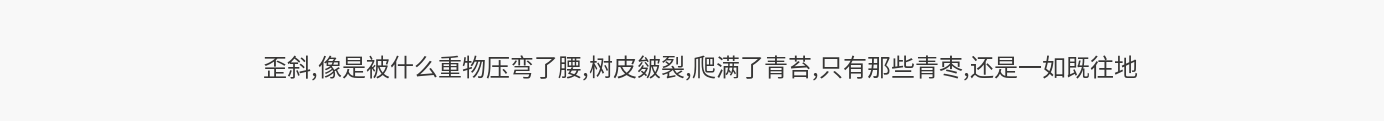歪斜,像是被什么重物压弯了腰,树皮皴裂,爬满了青苔,只有那些青枣,还是一如既往地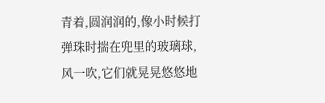青着,圆润润的,像小时候打弹珠时揣在兜里的玻璃球,风一吹,它们就晃晃悠悠地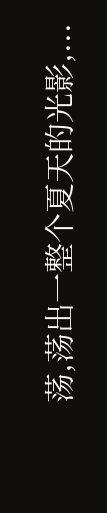荡,荡出一整个夏天的光影,...